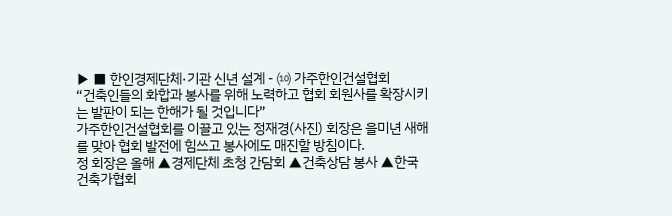▶ ■ 한인경제단체·기관 신년 설계 - ⑽ 가주한인건설협회
“건축인들의 화합과 봉사를 위해 노력하고 협회 회원사를 확장시키는 발판이 되는 한해가 될 것입니다”
가주한인건설협회를 이끌고 있는 정재경(사진) 회장은 을미년 새해를 맞아 협회 발전에 힘쓰고 봉사에도 매진할 방침이다.
정 회장은 올해 ▲경제단체 초청 간담회 ▲건축상담 봉사 ▲한국 건축가협회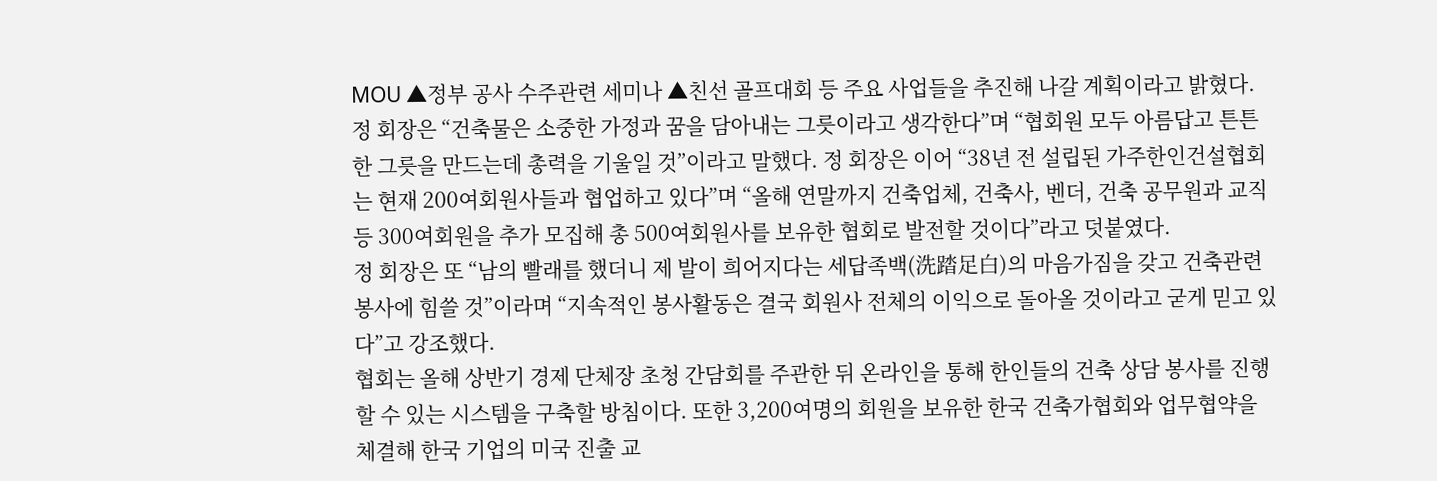MOU ▲정부 공사 수주관련 세미나 ▲친선 골프대회 등 주요 사업들을 추진해 나갈 계획이라고 밝혔다.
정 회장은 “건축물은 소중한 가정과 꿈을 담아내는 그릇이라고 생각한다”며 “협회원 모두 아름답고 튼튼한 그릇을 만드는데 총력을 기울일 것”이라고 말했다. 정 회장은 이어 “38년 전 설립된 가주한인건설협회는 현재 200여회원사들과 협업하고 있다”며 “올해 연말까지 건축업체, 건축사, 벤더, 건축 공무원과 교직 등 300여회원을 추가 모집해 총 500여회원사를 보유한 협회로 발전할 것이다”라고 덧붙였다.
정 회장은 또 “남의 빨래를 했더니 제 발이 희어지다는 세답족백(洗踏足白)의 마음가짐을 갖고 건축관련 봉사에 힘쓸 것”이라며 “지속적인 봉사활동은 결국 회원사 전체의 이익으로 돌아올 것이라고 굳게 믿고 있다”고 강조했다.
협회는 올해 상반기 경제 단체장 초청 간담회를 주관한 뒤 온라인을 통해 한인들의 건축 상담 봉사를 진행할 수 있는 시스템을 구축할 방침이다. 또한 3,200여명의 회원을 보유한 한국 건축가협회와 업무협약을 체결해 한국 기업의 미국 진출 교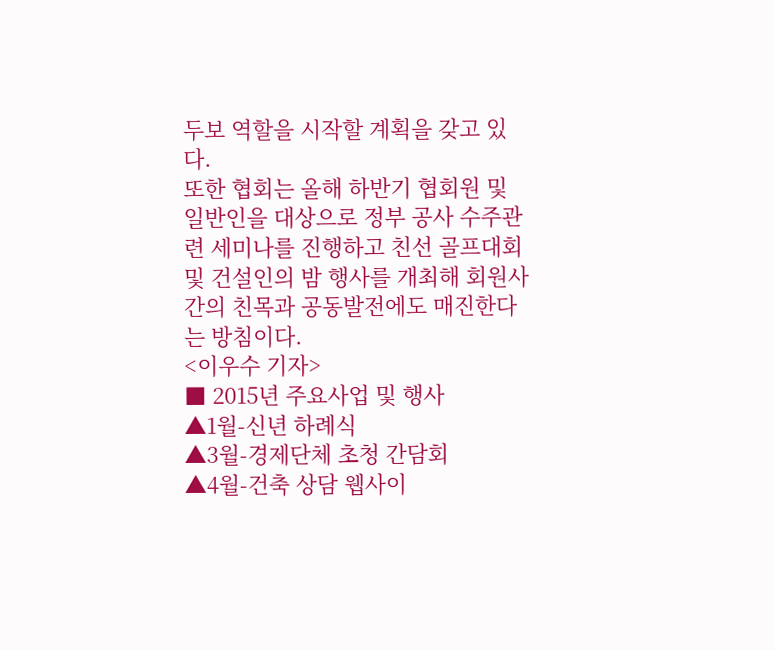두보 역할을 시작할 계획을 갖고 있다.
또한 협회는 올해 하반기 협회원 및 일반인을 대상으로 정부 공사 수주관련 세미나를 진행하고 친선 골프대회 및 건설인의 밤 행사를 개최해 회원사 간의 친목과 공동발전에도 매진한다는 방침이다.
<이우수 기자>
■ 2015년 주요사업 및 행사
▲1월-신년 하례식
▲3월-경제단체 초청 간담회
▲4월-건축 상담 웹사이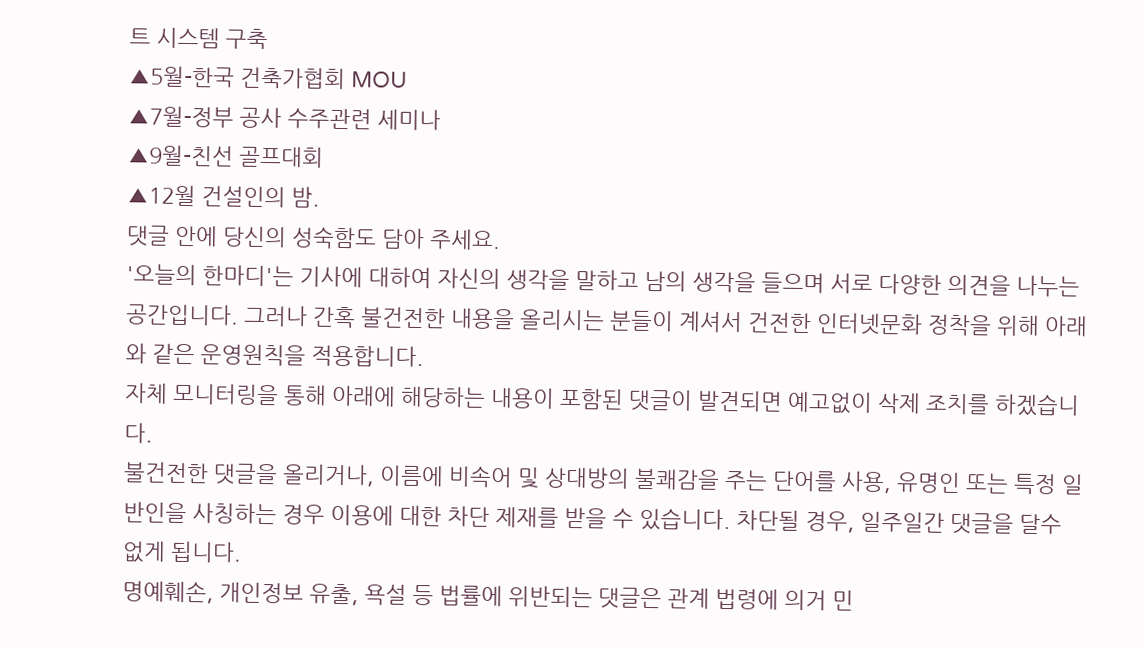트 시스템 구축
▲5월-한국 건축가협회 MOU
▲7월-정부 공사 수주관련 세미나
▲9월-친선 골프대회
▲12월 건설인의 밤.
댓글 안에 당신의 성숙함도 담아 주세요.
'오늘의 한마디'는 기사에 대하여 자신의 생각을 말하고 남의 생각을 들으며 서로 다양한 의견을 나누는 공간입니다. 그러나 간혹 불건전한 내용을 올리시는 분들이 계셔서 건전한 인터넷문화 정착을 위해 아래와 같은 운영원칙을 적용합니다.
자체 모니터링을 통해 아래에 해당하는 내용이 포함된 댓글이 발견되면 예고없이 삭제 조치를 하겠습니다.
불건전한 댓글을 올리거나, 이름에 비속어 및 상대방의 불쾌감을 주는 단어를 사용, 유명인 또는 특정 일반인을 사칭하는 경우 이용에 대한 차단 제재를 받을 수 있습니다. 차단될 경우, 일주일간 댓글을 달수 없게 됩니다.
명예훼손, 개인정보 유출, 욕설 등 법률에 위반되는 댓글은 관계 법령에 의거 민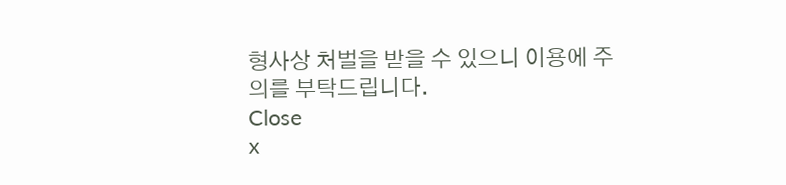형사상 처벌을 받을 수 있으니 이용에 주의를 부탁드립니다.
Close
x